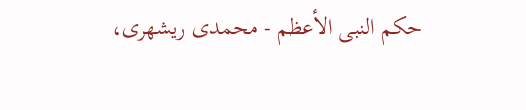حكم النبى الأعظم - محمدی ریشهری،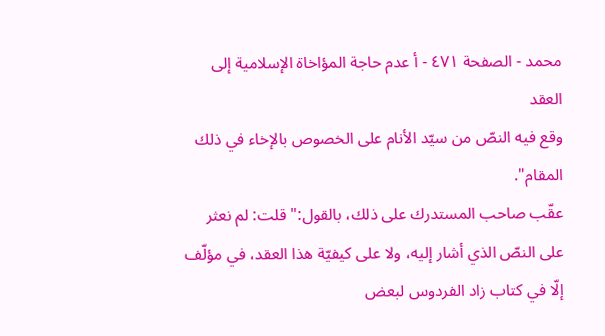محمد - الصفحة ٤٧١ - أ عدم حاجة المؤاخاة الإسلامية إلى العقد
وقع فيه النصّ من سيّد الأنام على الخصوص بالإخاء في ذلك المقام".
عقّب صاحب المستدرك على ذلك، بالقول:" قلت: لم نعثر على النصّ الذي أشار إليه، ولا على كيفيّة هذا العقد، في مؤلّف إلّا في كتاب زاد الفردوس لبعض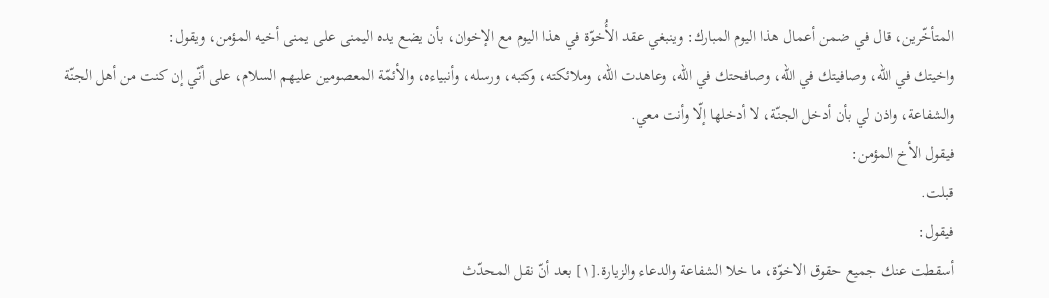المتأخّرين، قال في ضمن أعمال هذا اليوم المبارك: وينبغي عقد الأُخوّة في هذا اليوم مع الإخوان، بأن يضع يده اليمنى على يمنى أخيه المؤمن، ويقول:
واخيتك في اللّه، وصافيتك في اللّه، وصافحتك في اللّه، وعاهدت اللّه، وملائكته، وكتبه، ورسله، وأنبياءه، والأئمّة المعصومين عليهم السلام، على أنّي إن كنت من أهل الجنّة والشفاعة، واذن لي بأن أدخل الجنّة، لا أدخلها إلّا وأنت معي.
فيقول الأخ المؤمن:
قبلت.
فيقول:
أسقطت عنك جميع حقوق الاخوّة، ما خلا الشفاعة والدعاء والزيارة.[١] بعد أنّ نقل المحدّث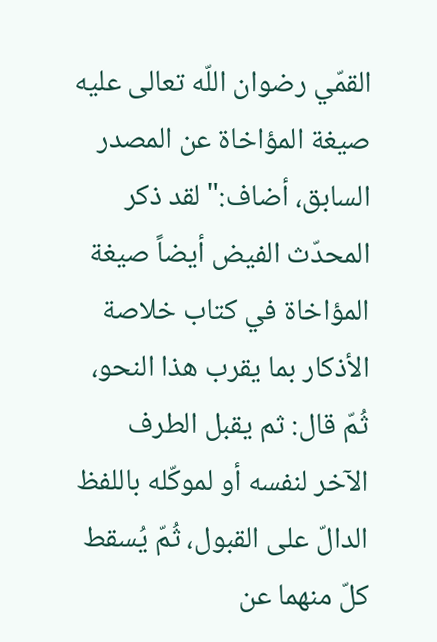القمّي رضوان اللّه تعالى عليه صيغة المؤاخاة عن المصدر السابق، أضاف:" لقد ذكر المحدّث الفيض أيضاً صيغة المؤاخاة في كتاب خلاصة الأذكار بما يقرب هذا النحو، ثُمّ قال: ثم يقبل الطرف الآخر لنفسه أو لموكّله باللفظ الدالّ على القبول، ثُمّ يُسقط كلّ منهما عن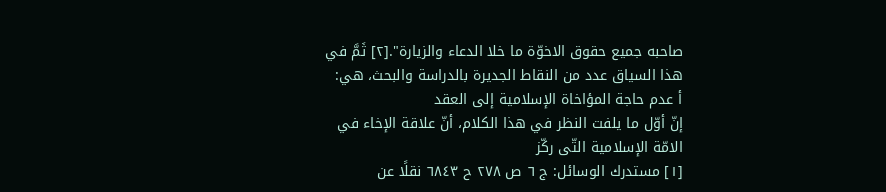صاحبه جميع حقوق الاخوّة ما خلا الدعاء والزيارة".[٢] ثَمَّ في هذا السياق عدد من النقاط الجديرة بالدراسة والبحث، هي:
أ عدم حاجة المؤاخاة الإسلامية إلى العقد
إنّ أوّل ما يلفت النظر في هذا الكلام، أنّ علاقة الإخاء في الامّة الإسلامية التّى ركّز
[١] مستدرك الوسائل: ج ٦ ص ٢٧٨ ح ٦٨٤٣ نقلًا عن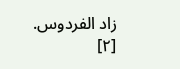زاد الفردوس.
[٢]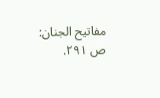مفاتيح الجنان: ص ٢٩١.